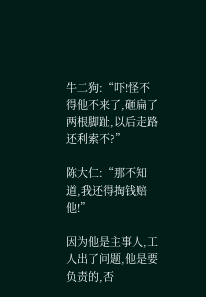牛二狗:“吓!怪不得他不来了,砸扁了两根脚趾,以后走路还利索不?”

陈大仁:“那不知道,我还得掏钱赔他!”

因为他是主事人,工人出了问题,他是要负责的,否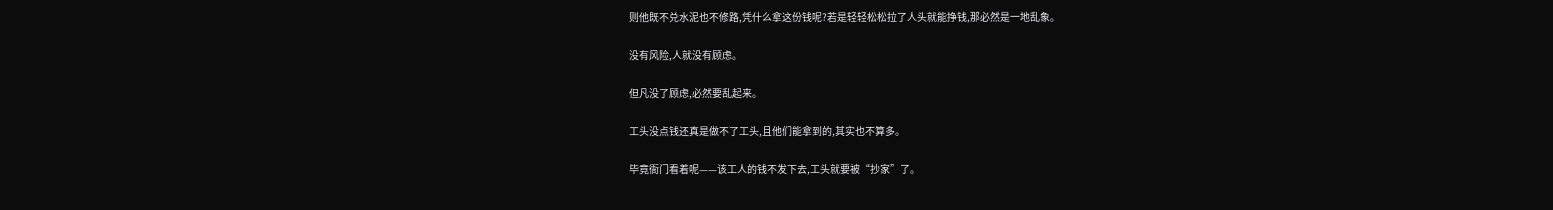则他既不兑水泥也不修路,凭什么拿这份钱呢?若是轻轻松松拉了人头就能挣钱,那必然是一地乱象。

没有风险,人就没有顾虑。

但凡没了顾虑,必然要乱起来。

工头没点钱还真是做不了工头,且他们能拿到的,其实也不算多。

毕竟衙门看着呢——该工人的钱不发下去,工头就要被“抄家”了。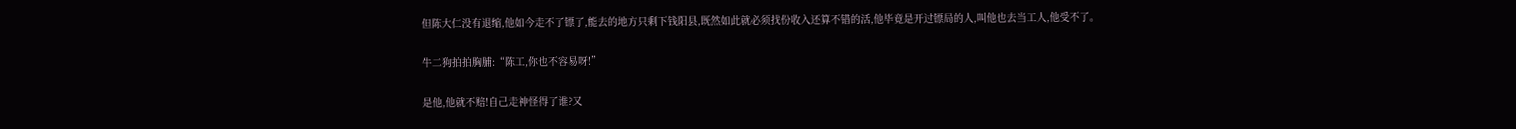但陈大仁没有退缩,他如今走不了镖了,能去的地方只剩下钱阳县,既然如此就必须找份收入还算不错的活,他毕竟是开过镖局的人,叫他也去当工人,他受不了。

牛二狗拍拍胸脯:“陈工,你也不容易呀!”

是他,他就不赔!自己走神怪得了谁?又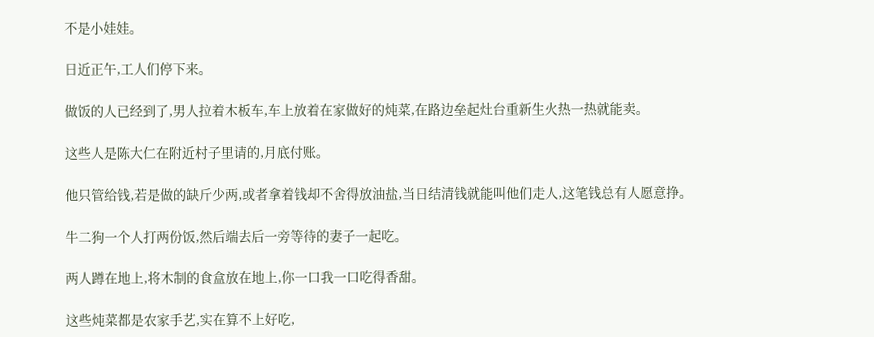不是小娃娃。

日近正午,工人们停下来。

做饭的人已经到了,男人拉着木板车,车上放着在家做好的炖菜,在路边垒起灶台重新生火热一热就能卖。

这些人是陈大仁在附近村子里请的,月底付账。

他只管给钱,若是做的缺斤少两,或者拿着钱却不舍得放油盐,当日结清钱就能叫他们走人,这笔钱总有人愿意挣。

牛二狗一个人打两份饭,然后端去后一旁等待的妻子一起吃。

两人蹲在地上,将木制的食盒放在地上,你一口我一口吃得香甜。

这些炖菜都是农家手艺,实在算不上好吃,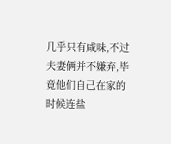几乎只有咸味,不过夫妻俩并不嫌弃,毕竟他们自己在家的时候连盐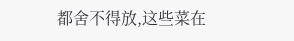都舍不得放,这些菜在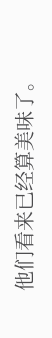他们看来已经算美味了。